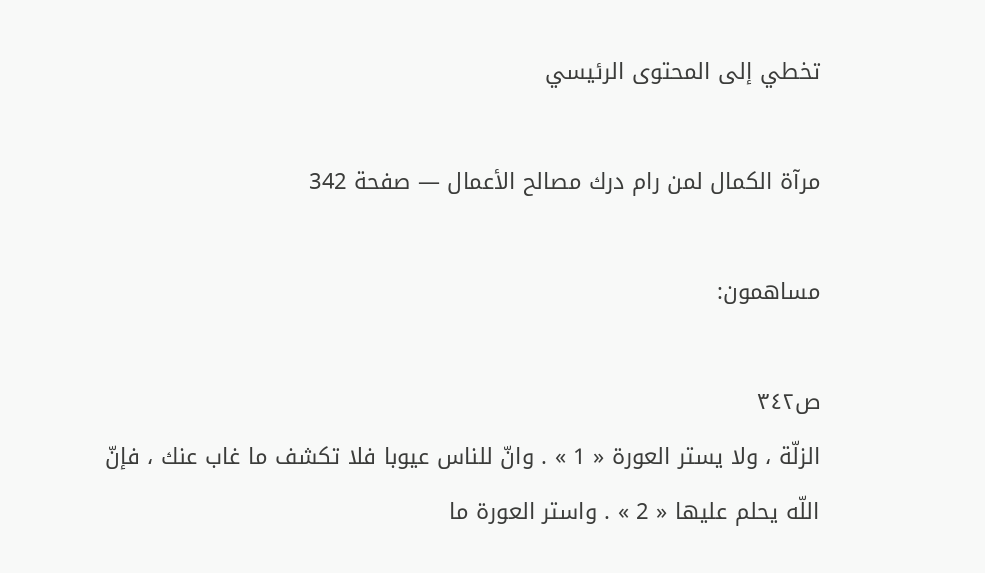تخطي إلى المحتوى الرئيسي

مرآة الكمال لمن رام درك مصالح الأعمال — صفحة 342

مساهمون:

ص٣٤٢
الزلّة ، ولا يستر العورة « 1 » . وانّ للناس عيوبا فلا تكشف ما غاب عنك ، فإنّ اللّه يحلم عليها « 2 » . واستر العورة ما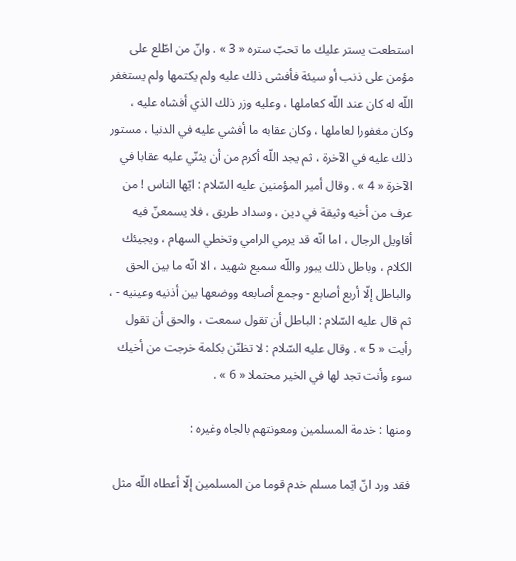استطعت يستر عليك ما تحبّ ستره « 3 » . وانّ من اطّلع على مؤمن على ذنب أو سيئة فأفشى ذلك عليه ولم يكتمها ولم يستغفر اللّه له كان عند اللّه كعاملها ، وعليه وزر ذلك الذي أفشاه عليه ، وكان مغفورا لعاملها ، وكان عقابه ما أفشي عليه في الدنيا ، مستور ذلك عليه في الآخرة ، ثم يجد اللّه أكرم من أن يثنّي عليه عقابا في الآخرة « 4 » . وقال أمير المؤمنين عليه السّلام : ايّها الناس ! من عرف من أخيه وثيقة في دين ، وسداد طريق ، فلا يسمعنّ فيه أقاويل الرجال ، اما انّه قد يرمي الرامي وتخطي السهام ، ويجيئك الكلام ، وباطل ذلك يبور واللّه سميع شهيد ، الا انّه ما بين الحق والباطل إلّا أربع أصابع - وجمع أصابعه ووضعها بين أذنيه وعينيه - ، ثم قال عليه السّلام : الباطل أن تقول سمعت ، والحق أن تقول رأيت « 5 » . وقال عليه السّلام : لا تظنّن بكلمة خرجت من أخيك سوء وأنت تجد لها في الخير محتملا « 6 » .

ومنها : خدمة المسلمين ومعونتهم بالجاه وغيره :

فقد ورد انّ ايّما مسلم خدم قوما من المسلمين إلّا أعطاه اللّه مثل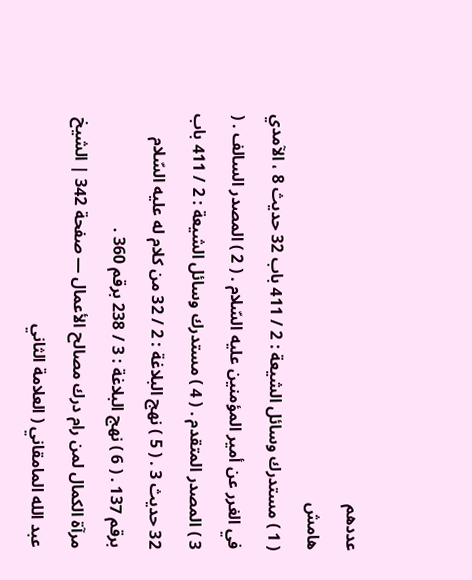عددهم
هامش
( 1 ) مستدرك وسائل الشيعة : 2 / 411 باب 32 حديث 8 ، الآمدي في الغرر عن أمير المؤمنين عليه السّلام . ( 2 ) المصدر السالف . ( 3 ) المصدر المتقدم . ( 4 ) مستدرك وسائل الشيعة : 2 / 411 باب 32 حديث 3 . ( 5 ) نهج البلاغة : 2 / 32 من كلام له عليه السّلام برقم 137 . ( 6 ) نهج البلاغة : 3 / 238 برقم 360 .
مرآة الكمال لمن رام درك مصالح الأعمال — صفحة 342 | الشيخ عبد الله المامقاني ( العلامة الثاني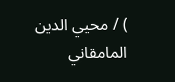) / محيي الدين المامقاني